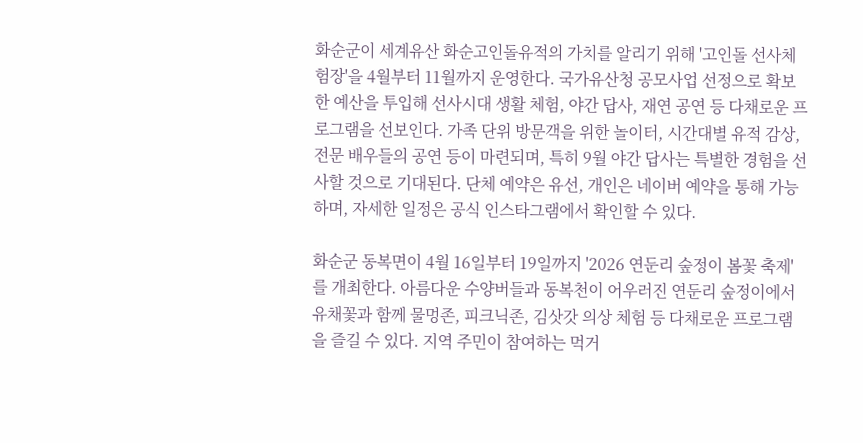화순군이 세계유산 화순고인돌유적의 가치를 알리기 위해 '고인돌 선사체험장'을 4월부터 11월까지 운영한다. 국가유산청 공모사업 선정으로 확보한 예산을 투입해 선사시대 생활 체험, 야간 답사, 재연 공연 등 다채로운 프로그램을 선보인다. 가족 단위 방문객을 위한 놀이터, 시간대별 유적 감상, 전문 배우들의 공연 등이 마련되며, 특히 9월 야간 답사는 특별한 경험을 선사할 것으로 기대된다. 단체 예약은 유선, 개인은 네이버 예약을 통해 가능하며, 자세한 일정은 공식 인스타그램에서 확인할 수 있다.

화순군 동복면이 4월 16일부터 19일까지 '2026 연둔리 숲정이 봄꽃 축제'를 개최한다. 아름다운 수양버들과 동복천이 어우러진 연둔리 숲정이에서 유채꽃과 함께 물멍존, 피크닉존, 김삿갓 의상 체험 등 다채로운 프로그램을 즐길 수 있다. 지역 주민이 참여하는 먹거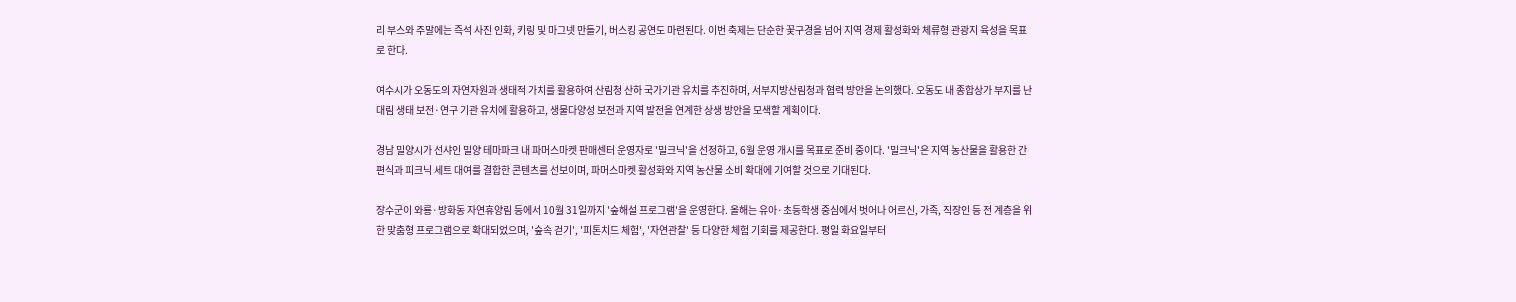리 부스와 주말에는 즉석 사진 인화, 키링 및 마그넷 만들기, 버스킹 공연도 마련된다. 이번 축제는 단순한 꽃구경을 넘어 지역 경제 활성화와 체류형 관광지 육성을 목표로 한다.

여수시가 오동도의 자연자원과 생태적 가치를 활용하여 산림청 산하 국가기관 유치를 추진하며, 서부지방산림청과 협력 방안을 논의했다. 오동도 내 종합상가 부지를 난대림 생태 보전·연구 기관 유치에 활용하고, 생물다양성 보전과 지역 발전을 연계한 상생 방안을 모색할 계획이다.

경남 밀양시가 선샤인 밀양 테마파크 내 파머스마켓 판매센터 운영자로 '밀크닉'을 선정하고, 6월 운영 개시를 목표로 준비 중이다. '밀크닉'은 지역 농산물을 활용한 간편식과 피크닉 세트 대여를 결합한 콘텐츠를 선보이며, 파머스마켓 활성화와 지역 농산물 소비 확대에 기여할 것으로 기대된다.

장수군이 와룡·방화동 자연휴양림 등에서 10월 31일까지 '숲해설 프로그램'을 운영한다. 올해는 유아·초등학생 중심에서 벗어나 어르신, 가족, 직장인 등 전 계층을 위한 맞춤형 프로그램으로 확대되었으며, '숲속 걷기', '피톤치드 체험', '자연관찰' 등 다양한 체험 기회를 제공한다. 평일 화요일부터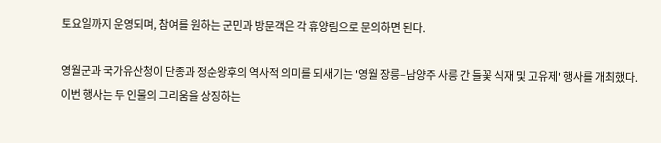토요일까지 운영되며, 참여를 원하는 군민과 방문객은 각 휴양림으로 문의하면 된다.

영월군과 국가유산청이 단종과 정순왕후의 역사적 의미를 되새기는 '영월 장릉–남양주 사릉 간 들꽃 식재 및 고유제' 행사를 개최했다. 이번 행사는 두 인물의 그리움을 상징하는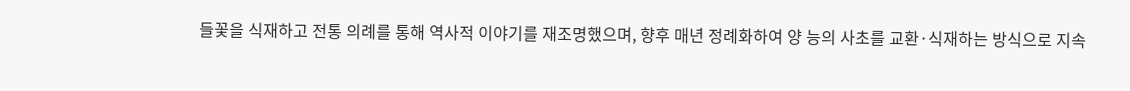들꽃을 식재하고 전통 의례를 통해 역사적 이야기를 재조명했으며, 향후 매년 정례화하여 양 능의 사초를 교환·식재하는 방식으로 지속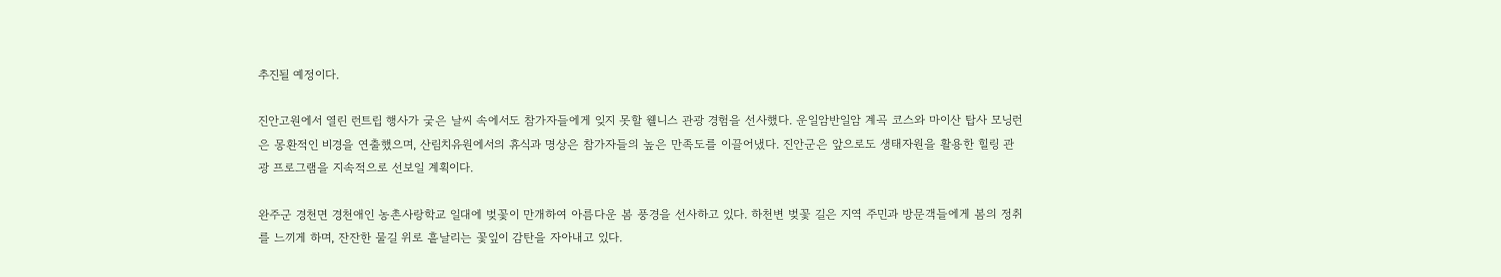추진될 예정이다.

진안고원에서 열린 런트립 행사가 궂은 날씨 속에서도 참가자들에게 잊지 못할 웰니스 관광 경험을 선사했다. 운일암반일암 계곡 코스와 마이산 탑사 모닝런은 몽환적인 비경을 연출했으며, 산림치유원에서의 휴식과 명상은 참가자들의 높은 만족도를 이끌어냈다. 진안군은 앞으로도 생태자원을 활용한 힐링 관광 프로그램을 지속적으로 선보일 계획이다.

완주군 경천면 경천애인 농촌사랑학교 일대에 벚꽃이 만개하여 아름다운 봄 풍경을 선사하고 있다. 하천변 벚꽃 길은 지역 주민과 방문객들에게 봄의 정취를 느끼게 하며, 잔잔한 물길 위로 흩날리는 꽃잎이 감탄을 자아내고 있다.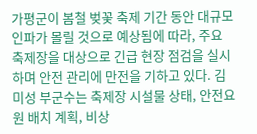가평군이 봄철 벚꽃 축제 기간 동안 대규모 인파가 몰릴 것으로 예상됨에 따라, 주요 축제장을 대상으로 긴급 현장 점검을 실시하며 안전 관리에 만전을 기하고 있다. 김미성 부군수는 축제장 시설물 상태, 안전요원 배치 계획, 비상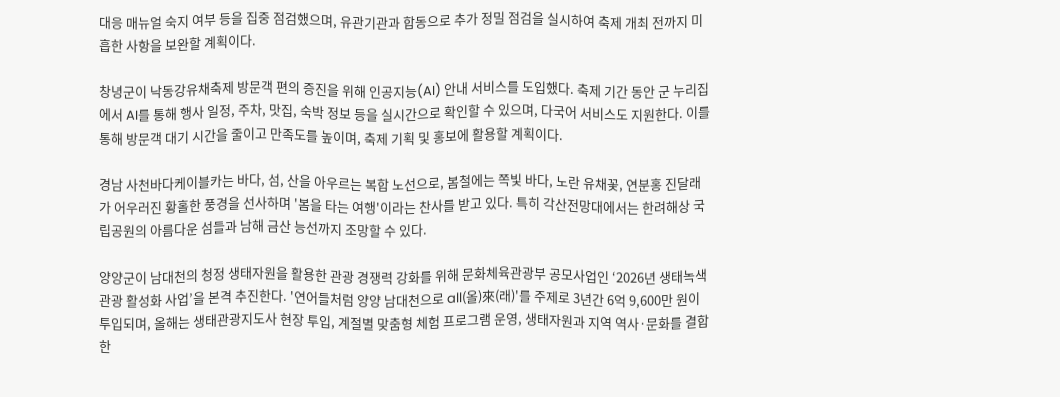대응 매뉴얼 숙지 여부 등을 집중 점검했으며, 유관기관과 합동으로 추가 정밀 점검을 실시하여 축제 개최 전까지 미흡한 사항을 보완할 계획이다.

창녕군이 낙동강유채축제 방문객 편의 증진을 위해 인공지능(AI) 안내 서비스를 도입했다. 축제 기간 동안 군 누리집에서 AI를 통해 행사 일정, 주차, 맛집, 숙박 정보 등을 실시간으로 확인할 수 있으며, 다국어 서비스도 지원한다. 이를 통해 방문객 대기 시간을 줄이고 만족도를 높이며, 축제 기획 및 홍보에 활용할 계획이다.

경남 사천바다케이블카는 바다, 섬, 산을 아우르는 복합 노선으로, 봄철에는 쪽빛 바다, 노란 유채꽃, 연분홍 진달래가 어우러진 황홀한 풍경을 선사하며 '봄을 타는 여행'이라는 찬사를 받고 있다. 특히 각산전망대에서는 한려해상 국립공원의 아름다운 섬들과 남해 금산 능선까지 조망할 수 있다.

양양군이 남대천의 청정 생태자원을 활용한 관광 경쟁력 강화를 위해 문화체육관광부 공모사업인 ‘2026년 생태녹색관광 활성화 사업’을 본격 추진한다. '연어들처럼 양양 남대천으로 all(올)來(래)'를 주제로 3년간 6억 9,600만 원이 투입되며, 올해는 생태관광지도사 현장 투입, 계절별 맞춤형 체험 프로그램 운영, 생태자원과 지역 역사·문화를 결합한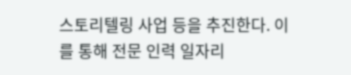스토리텔링 사업 등을 추진한다. 이를 통해 전문 인력 일자리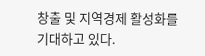창출 및 지역경제 활성화를 기대하고 있다.